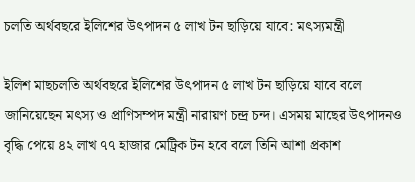চলতি অর্থবছরে ইলিশের উৎপাদন ৫ লাখ টন ছাড়িয়ে যাবে: মৎস্যমন্ত্রী

ইলিশ মাছচলতি অর্থবছরে ইলিশের উৎপাদন ৫ লাখ টন ছাড়িয়ে যাবে বলে জানিয়েছেন মৎস্য ও প্রাণিসম্পদ মন্ত্রী নারায়ণ চন্দ্র চন্দ। এসময় মাছের উৎপাদনও বৃদ্ধি পেয়ে ৪২ লাখ ৭৭ হাজার মেট্রিক টন হবে বলে তিনি আশা প্রকাশ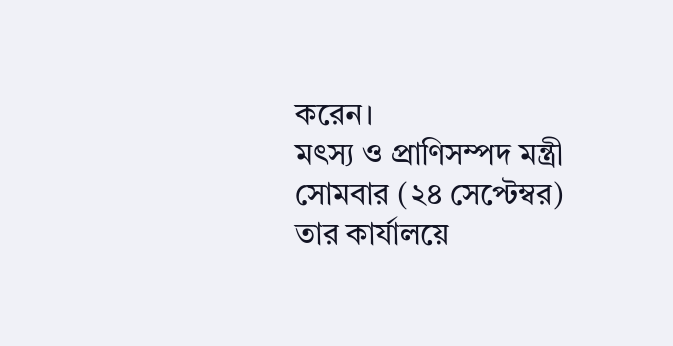করেন।
মৎস্য ও প্রাণিসম্পদ মন্ত্রী সোমবার (২৪ সেপ্টেম্বর) তার কার্যালয়ে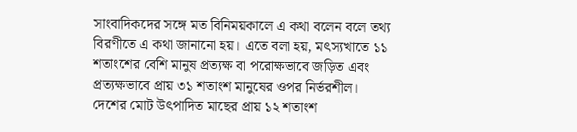সাংবাদিকদের সঙ্গে মত বিনিময়কালে এ কথা বলেন বলে তথ্য বিরণীতে এ কথা জানানো হয়। এতে বলা হয়, মৎস্যখাতে ১১ শতাংশের বেশি মানুষ প্রত্যক্ষ বা পরোক্ষভাবে জড়িত এবং প্রত্যক্ষভাবে প্রায় ৩১ শতাংশ মানুষের ওপর নির্ভরশীল।
দেশের মোট উৎপাদিত মাছের প্রায় ১২ শতাংশ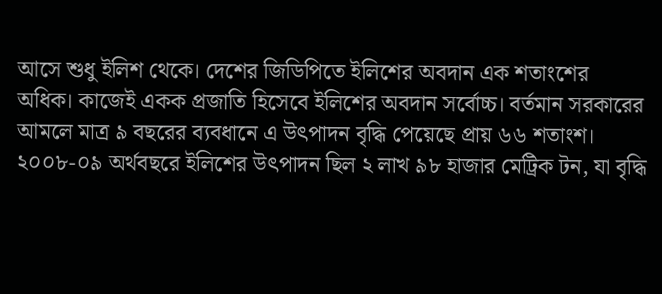আসে শুধু ইলিশ থেকে। দেশের জিডিপিতে ইলিশের অবদান এক শতাংশের অধিক। কাজেই একক প্রজাতি হিসেবে ইলিশের অবদান সর্বোচ্চ। বর্তমান সরকারের আমলে মাত্র ৯ বছরের ব্যবধানে এ উৎপাদন বৃদ্ধি পেয়েছে প্রায় ৬৬ শতাংশ।
২০০৮-০৯ অর্থবছরে ইলিশের উৎপাদন ছিল ২ লাখ ৯৮ হাজার মেট্রিক টন, যা বৃদ্ধি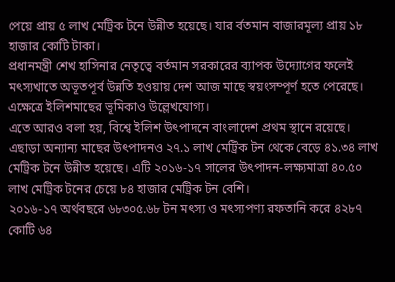পেয়ে প্রায় ৫ লাখ মেট্রিক টনে উন্নীত হয়েছে। যার র্বতমান বাজারমূল্য প্রায় ১৮ হাজার কোটি টাকা।
প্রধানমন্ত্রী শেখ হাসিনার নেতৃত্বে বর্তমান সরকারের ব্যাপক উদ্যোগের ফলেই মৎস্যখাতে অভূতপূর্ব উন্নতি হওয়ায় দেশ আজ মাছে স্বয়ংসম্পূর্ণ হতে পেরেছে। এক্ষেত্রে ইলিশমাছের ভূমিকাও উল্লেখযোগ্য।
এতে আরও বলা হয়, বিশ্বে ইলিশ উৎপাদনে বাংলাদেশ প্রথম স্থানে রয়েছে। এছাড়া অন্যান্য মাছের উৎপাদনও ২৭.১ লাখ মেট্রিক টন থেকে বেড়ে ৪১.৩৪ লাখ মেট্রিক টনে উন্নীত হয়েছে। এটি ২০১৬-১৭ সালের উৎপাদন-লক্ষ্যমাত্রা ৪০.৫০ লাখ মেট্রিক টনের চেয়ে ৮৪ হাজার মেট্রিক টন বেশি।
২০১৬-১৭ অর্থবছরে ৬৮৩০৫.৬৮ টন মৎস্য ও মৎস্যপণ্য রফতানি করে ৪২৮৭ কোটি ৬৪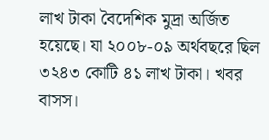লাখ টাকা বৈদেশিক মুদ্রা অর্জিত হয়েছে। যা ২০০৮-০৯ অর্থবছরে ছিল ৩২৪৩ কোটি ৪১ লাখ টাকা। খবর বাসস।